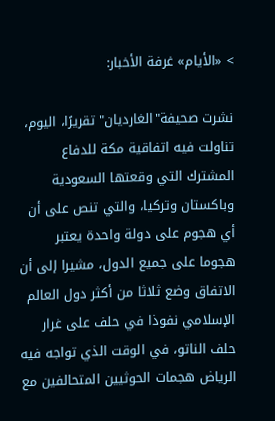> «الأيام» غرفة الأخبار:

نشرت صحيفة"الغارديان" تقريرًا، اليوم، تناولت فيه اتفاقية مكة للدفاع المشترك التي وقعتها السعودية وباكستان وتركيا، والتي تنص على أن أي هجوم على دولة واحدة يعتبر هجوما على جميع الدول، مشيرا إلى أن الاتفاق وضع ثلاثا من أكثر دول العالم الإسلامي نفوذا في حلف على غرار حلف الناتو، في الوقت الذي تواجه فيه الرياض هجمات الحوثيين المتحالفين مع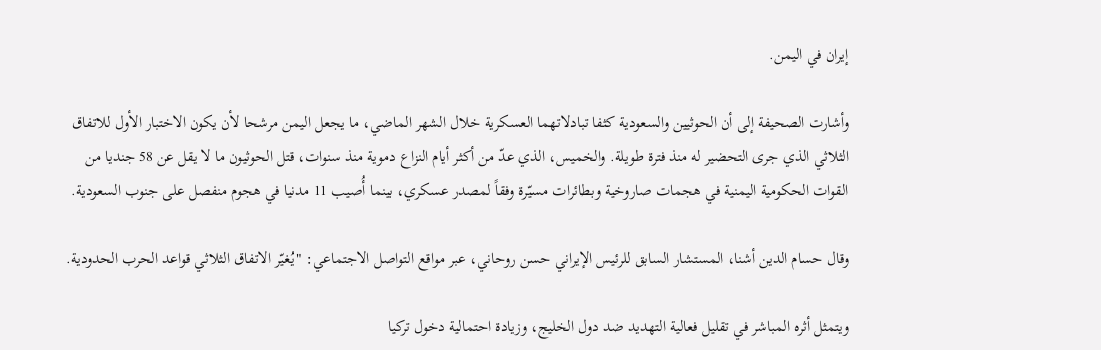إيران في اليمن.

وأشارت الصحيفة إلى أن الحوثيين والسعودية كثفا تبادلاتهما العسكرية خلال الشهر الماضي، ما يجعل اليمن مرشحا لأن يكون الاختبار الأول للاتفاق الثلاثي الذي جرى التحضير له منذ فترة طويلة. والخميس، الذي عدّ من أكثر أيام النزاع دموية منذ سنوات، قتل الحوثيون ما لا يقل عن 58 جنديا من القوات الحكومية اليمنية في هجمات صاروخية وبطائرات مسيّرة وفقاً لمصدر عسكري، بينما أُصيب 11 مدنيا في هجوم منفصل على جنوب السعودية.

وقال حسام الدين أشنا، المستشار السابق للرئيس الإيراني حسن روحاني، عبر مواقع التواصل الاجتماعي: "يُغيّر الاتفاق الثلاثي قواعد الحرب الحدودية.

ويتمثل أثره المباشر في تقليل فعالية التهديد ضد دول الخليج، وزيادة احتمالية دخول تركيا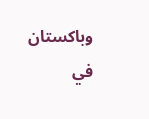وباكستان في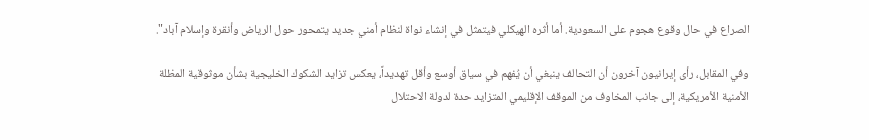الصراع في حال وقوع هجوم على السعودية. أما أثره الهيكلي فيتمثل في إنشاء نواة لنظام أمني جديد يتمحور حول الرياض وأنقرة وإسلام آباد".

وفي المقابل، رأى إيرانيون آخرون أن التحالف ينبغي أن يُفهم في سياق أوسع وأقل تهديداً، يعكس تزايد الشكوك الخليجية بشأن موثوقية المظلة الأمنية الأمريكية، إلى جانب المخاوف من الموقف الإقليمي المتزايد حدة لدولة الاحتلال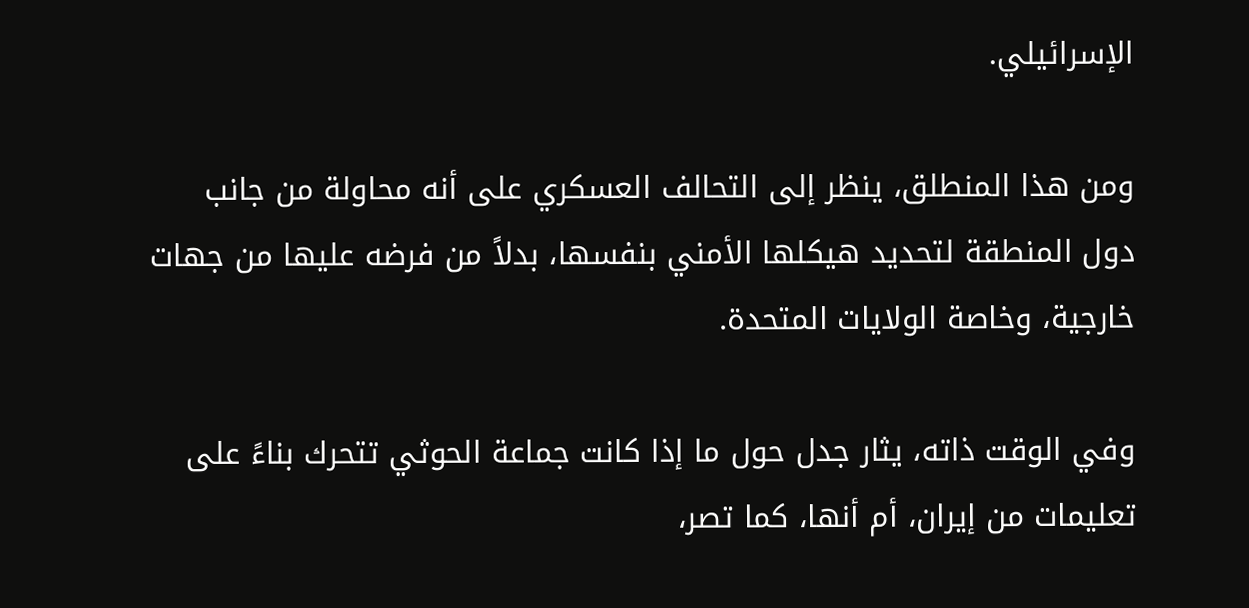الإسرائيلي.

ومن هذا المنطلق، ينظر إلى التحالف العسكري على أنه محاولة من جانب دول المنطقة لتحديد هيكلها الأمني بنفسها، بدلاً من فرضه عليها من جهات خارجية، وخاصة الولايات المتحدة.

وفي الوقت ذاته، يثار جدل حول ما إذا كانت جماعة الحوثي تتحرك بناءً على تعليمات من إيران، أم أنها، كما تصر،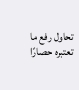تحاول رفع ما تعتبره حصارًا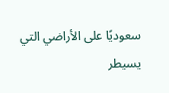سعوديًا على الأراضي التي يسيطر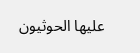عليها الحوثيون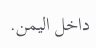داخل اليمن.